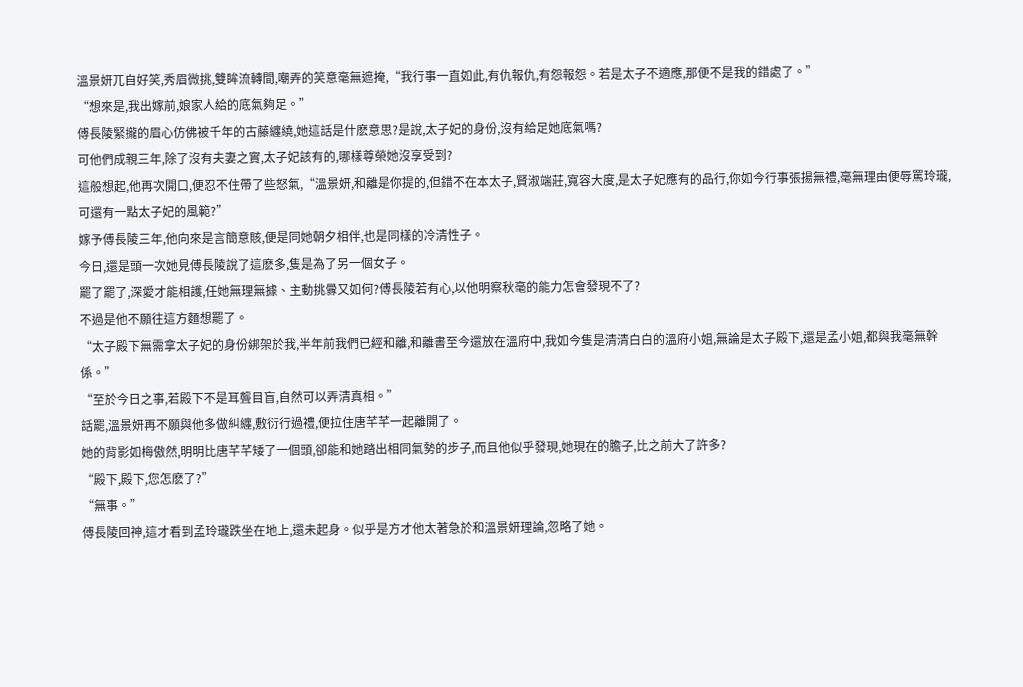溫景妍兀自好笑,秀眉微挑,雙眸流轉間,嘲弄的笑意毫無遮掩,“我行事一直如此,有仇報仇,有怨報怨。若是太子不適應,那便不是我的錯處了。”
“想來是,我出嫁前,娘家人給的底氣夠足。”
傅長陵緊攏的眉心仿佛被千年的古藤纏繞,她這話是什麽意思?是說,太子妃的身份,沒有給足她底氣嗎?
可他們成親三年,除了沒有夫妻之實,太子妃該有的,哪樣尊榮她沒享受到?
這般想起,他再次開口,便忍不住帶了些怒氣,“溫景妍,和離是你提的,但錯不在本太子,賢淑端莊,寬容大度,是太子妃應有的品行,你如今行事張揚無禮,毫無理由便辱罵玲瓏,可還有一點太子妃的風範?”
嫁予傅長陵三年,他向來是言簡意賅,便是同她朝夕相伴,也是同樣的冷清性子。
今日,還是頭一次她見傅長陵說了這麽多,隻是為了另一個女子。
罷了罷了,深愛才能相護,任她無理無據、主動挑釁又如何?傅長陵若有心,以他明察秋毫的能力怎會發現不了?
不過是他不願往這方麵想罷了。
“太子殿下無需拿太子妃的身份綁架於我,半年前我們已經和離,和離書至今還放在溫府中,我如今隻是清清白白的溫府小姐,無論是太子殿下,還是孟小姐,都與我毫無幹係。”
“至於今日之事,若殿下不是耳聾目盲,自然可以弄清真相。”
話罷,溫景妍再不願與他多做糾纏,敷衍行過禮,便拉住唐芊芊一起離開了。
她的背影如梅傲然,明明比唐芊芊矮了一個頭,卻能和她踏出相同氣勢的步子,而且他似乎發現,她現在的膽子,比之前大了許多?
“殿下,殿下,您怎麽了?”
“無事。”
傅長陵回神,這才看到孟玲瓏跌坐在地上,還未起身。似乎是方才他太著急於和溫景妍理論,忽略了她。